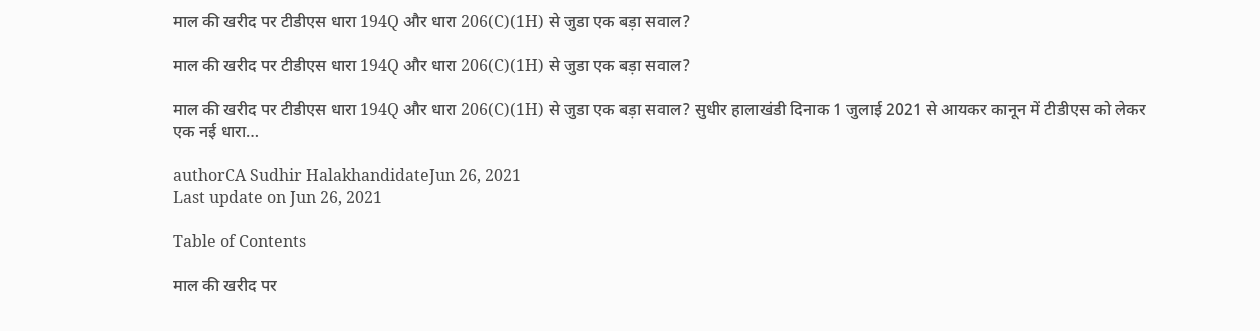माल की खरीद पर टीडीएस धारा 194Q और धारा 206(C)(1H) से जुडा एक बड़ा सवाल?

माल की खरीद पर टीडीएस धारा 194Q और धारा 206(C)(1H) से जुडा एक बड़ा सवाल?

माल की खरीद पर टीडीएस धारा 194Q और धारा 206(C)(1H) से जुडा एक बड़ा सवाल? सुधीर हालाखंडी दिनाक 1 जुलाई 2021 से आयकर कानून में टीडीएस को लेकर एक नई धारा…

authorCA Sudhir HalakhandidateJun 26, 2021
Last update on Jun 26, 2021

Table of Contents

माल की खरीद पर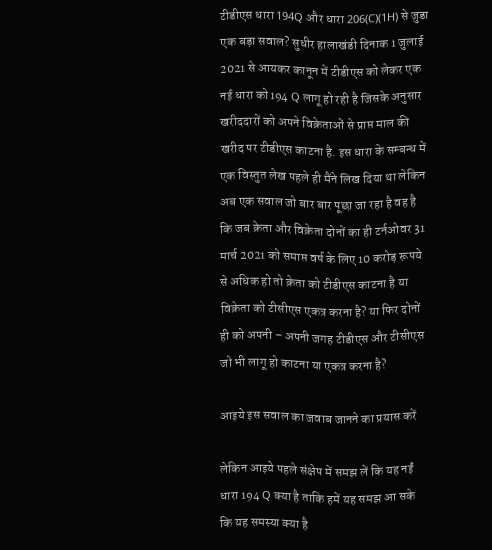टीडीएस धारा 194Q और धारा 206(C)(1H) से जुडा एक बड़ा सवाल? सुधीर हालाखंडी दिनाक 1 जुलाई 2021 से आयकर कानून में टीडीएस को लेकर एक नई धारा को194 Q लागू हो रही है जिसके अनुसार खरीददारों को अपने विक्रेताओं से प्राप्त माल की खरीद पर टीडीएस काटना है. इस धारा के सम्बन्ध में एक विस्तुत लेख पहले ही मैंने लिख दिया था लेकिन अब एक सवाल जो बार बार पूछा जा रहा है वह है कि जब क्रेता और विक्रेता दोनों का ही टर्नओवर 31 मार्च 2021 को समाप्त वर्ष के लिए 10 करोड़ रूपये से अधिक हो तो क्रेता को टीडीएस काटना है या विक्रेता को टीसीएस एकत्र करना है? या फिर दोनों ही को अपनी – अपनी जगह टीडीएस और टीसीएस जो भी लागू हो काटना या एकत्र करना है?

आइये इस सवाल का जवाब जानने का प्रयास करें

लेकिन आइये पहले संक्षेप में समझ लें कि यह नईं धारा 194 Q क्या है ताकि हमें यह समझ आ सके कि यह समस्या क्या है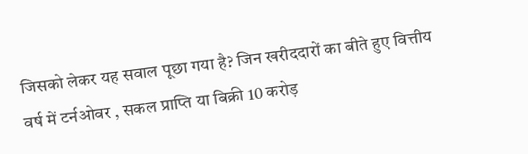जिसको लेकर यह सवाल पूछा गया है? जिन खरीददारों का बीते हुए वित्तीय वर्ष में टर्नओवर , सकल प्राप्ति या बिक्री 10 करोड़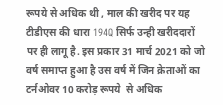रूपये से अधिक थी , माल की खरीद पर यह टीडीएस की धारा 194Q सिर्फ उन्ही खरीददारों पर ही लागू है. इस प्रकार 31 मार्च 2021 को जो वर्ष समाप्त हुआ है उस वर्ष में जिन क्रेताओं का टर्नओवर 10 करोड़ रूपये  से अधिक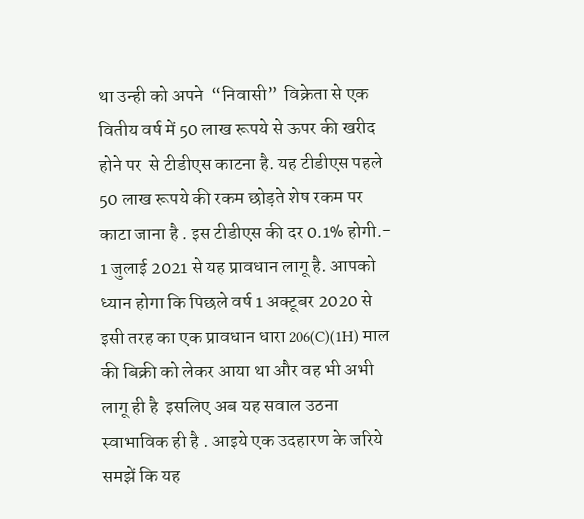था उन्ही को अपने  “निवासी”  विक्रेता से एक वितीय वर्ष में 50 लाख रूपये से ऊपर की खरीद होने पर  से टीडीएस काटना है. यह टीडीएस पहले 50 लाख रूपये की रकम छोड़ते शेष रकम पर काटा जाना है . इस टीडीएस की दर 0.1% होगी.- 1 जुलाई 2021 से यह प्रावधान लागू है. आपको ध्यान होगा कि पिछले वर्ष 1 अक्टूबर 2020 से इसी तरह का एक प्रावधान धारा 206(C)(1H) माल की बिक्री को लेकर आया था और वह भी अभी लागू ही है  इसलिए अब यह सवाल उठना स्वाभाविक ही है . आइये एक उदहारण के जरिये समझें कि यह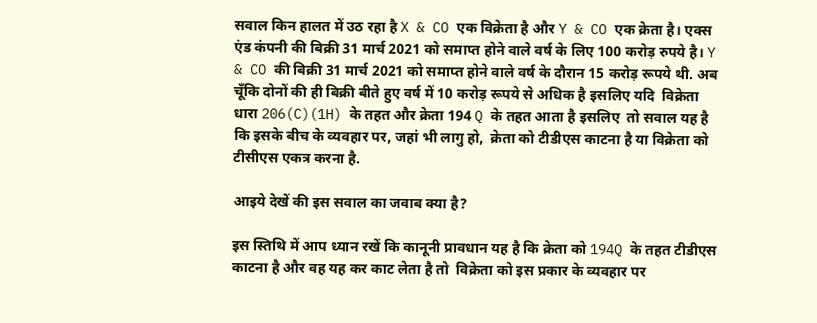सवाल किन हालत में उठ रहा है X & CO एक विक्रेता है और Y & CO एक क्रेता है। एक्स एंड कंपनी की बिक्री 31 मार्च 2021 को समाप्त होने वाले वर्ष के लिए 100 करोड़ रुपये है। Y & CO की बिक्री 31 मार्च 2021 को समाप्त होने वाले वर्ष के दौरान 15 करोड़ रूपये थी. अब चूँकि दोनों की ही बिक्री बीते हुए वर्ष में 10 करोड़ रूपये से अधिक है इसलिए यदि  विक्रेता धारा 206(C)(1H) के तहत और क्रेता 194 Q के तहत आता है इसलिए  तो सवाल यह है कि इसके बीच के व्यवहार पर, जहां भी लागु हो,  क्रेता को टीडीएस काटना है या विक्रेता को टीसीएस एकत्र करना है.

आइये देखें की इस सवाल का जवाब क्या है?

इस स्तिथि में आप ध्यान रखें कि कानूनी प्रावधान यह है कि क्रेता को 194Q के तहत टीडीएस काटना है और वह यह कर काट लेता है तो  विक्रेता को इस प्रकार के व्यवहार पर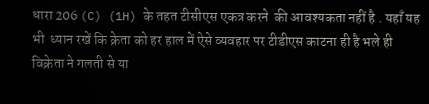धारा 206 (C) (1H) के तहत टीसीएस एकत्र करने  की आवश्यकता नहीं है . यहाँ यह भी  ध्यान रखें कि क्रेता को हर हाल में ऐसे व्यवहार पर टीडीएस काटना ही है भले ही विक्रेता ने गलती से या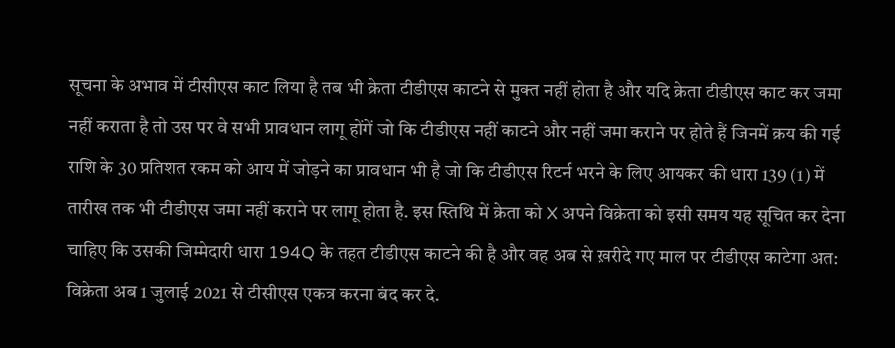सूचना के अभाव में टीसीएस काट लिया है तब भी क्रेता टीडीएस काटने से मुक्त नहीं होता है और यदि क्रेता टीडीएस काट कर जमा नहीं कराता है तो उस पर वे सभी प्रावधान लागू होंगें जो कि टीडीएस नहीं काटने और नहीं जमा कराने पर होते हैं जिनमें क्रय की गई राशि के 30 प्रतिशत रकम को आय में जोड़ने का प्रावधान भी है जो कि टीडीएस रिटर्न भरने के लिए आयकर की धारा 139 (1) में तारीख तक भी टीडीएस जमा नहीं कराने पर लागू होता है. इस स्तिथि में क्रेता को X अपने विक्रेता को इसी समय यह सूचित कर देना चाहिए कि उसकी जिम्मेदारी धारा 194Q के तहत टीडीएस काटने की है और वह अब से ख़रीदे गए माल पर टीडीएस काटेगा अत: विक्रेता अब 1 जुलाई 2021 से टीसीएस एकत्र करना बंद कर दे.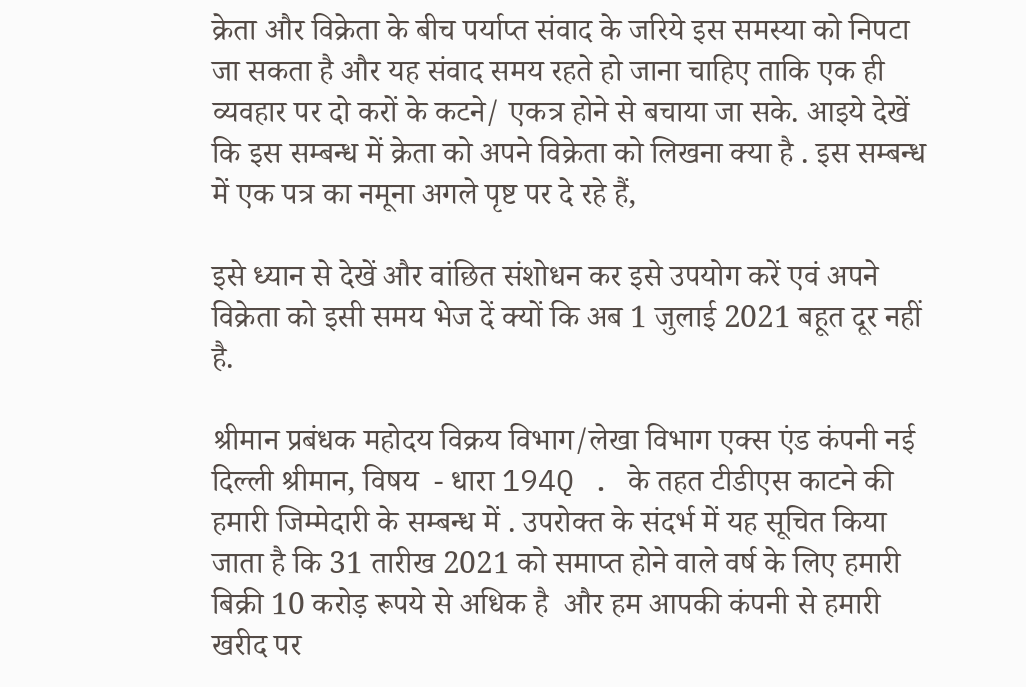क्रेता और विक्रेता के बीच पर्याप्त संवाद के जरिये इस समस्या को निपटा जा सकता है और यह संवाद समय रहते हो जाना चाहिए ताकि एक ही व्यवहार पर दो करों के कटने/ एकत्र होने से बचाया जा सके. आइये देखें कि इस सम्बन्ध में क्रेता को अपने विक्रेता को लिखना क्या है . इस सम्बन्ध में एक पत्र का नमूना अगले पृष्ट पर दे रहे हैं,

इसे ध्यान से देखें और वांछित संशोधन कर इसे उपयोग करें एवं अपने विक्रेता को इसी समय भेज दें क्यों कि अब 1 जुलाई 2021 बहूत दूर नहीं है.

श्रीमान प्रबंधक महोदय विक्रय विभाग/लेखा विभाग एक्स एंड कंपनी नई दिल्ली श्रीमान, विषय  - धारा 194Q . के तहत टीडीएस काटने की हमारी जिम्मेदारी के सम्बन्ध में . उपरोक्त के संदर्भ में यह सूचित किया जाता है कि 31 तारीख 2021 को समाप्त होने वाले वर्ष के लिए हमारी बिक्री 10 करोड़ रूपये से अधिक है  और हम आपकी कंपनी से हमारी खरीद पर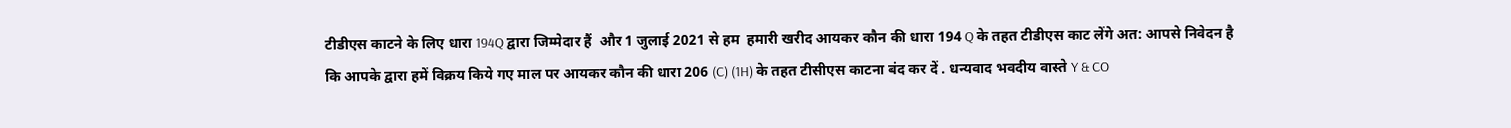टीडीएस काटने के लिए धारा 194Q द्वारा जिम्मेदार हैं  और 1 जुलाई 2021 से हम  हमारी खरीद आयकर कौन की धारा 194 Q के तहत टीडीएस काट लेंगे अत: आपसे निवेदन है कि आपके द्वारा हमें विक्रय किये गए माल पर आयकर कौन की धारा 206 (C) (1H) के तहत टीसीएस काटना बंद कर दें . धन्यवाद भवदीय वास्ते Y & CO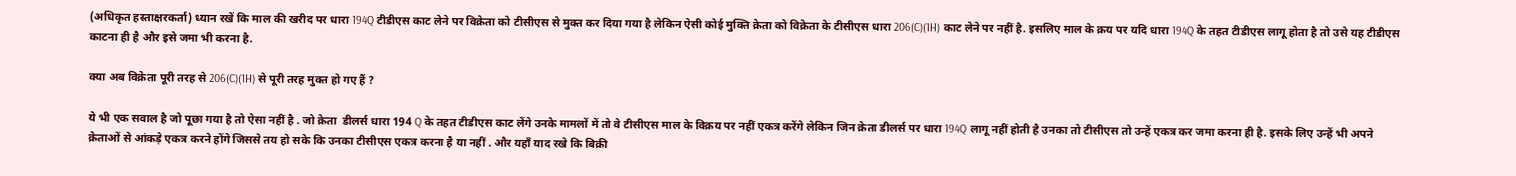(अधिकृत हस्ताक्षरकर्ता) ध्यान रखें कि माल की खरीद पर धारा 194Q टीडीएस काट लेने पर विक्रेता को टीसीएस से मुक्त कर दिया गया है लेकिन ऐसी कोई मुक्ति क्रेता को विक्रेता के टीसीएस धारा 206(C)(1H) काट लेने पर नहीं है. इसलिए माल के क्रय पर यदि धारा 194Q के तहत टीडीएस लागू होता है तो उसे यह टीडीएस काटना ही है और इसे जमा भी करना है.

क्या अब विक्रेता पूरी तरह से 206(C)(1H) से पूरी तरह मुक्त हो गए हैं ?

ये भी एक सवाल है जो पूछा गया है तो ऐसा नहीं है . जो क्रेता  डीलर्स धारा 194 Q के तहत टीडीएस काट लेंगे उनके मामलों में तो वे टीसीएस माल के विक्रय पर नहीं एकत्र करेंगे लेकिन जिन क्रेता डीलर्स पर धारा 194Q लागू नहीं होती है उनका तो टीसीएस तो उन्हें एकत्र कर जमा करना ही है. इसके लिए उन्हें भी अपने क्रेताओं से आंकड़े एकत्र करने होंगे जिससे तय हो सके कि उनका टीसीएस एकत्र करना है या नहीं . और यहाँ याद रखे कि बिक्री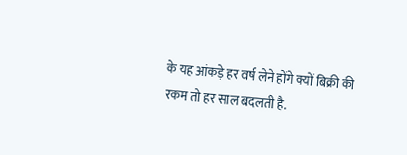के यह आंकड़े हर वर्ष लेने होंगे क्यों बिक्री की रकम तो हर साल बदलती है.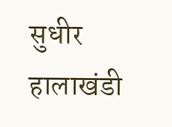सुधीर हालाखंडी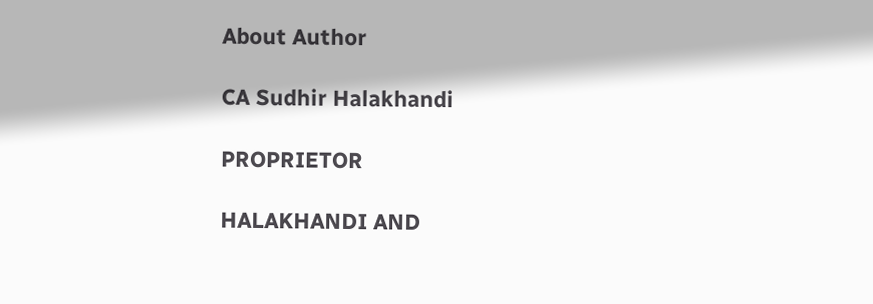About Author

CA Sudhir Halakhandi

PROPRIETOR

HALAKHANDI AND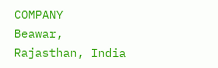COMPANY
Beawar, Rajasthan, India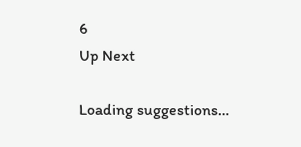6
Up Next

Loading suggestions…